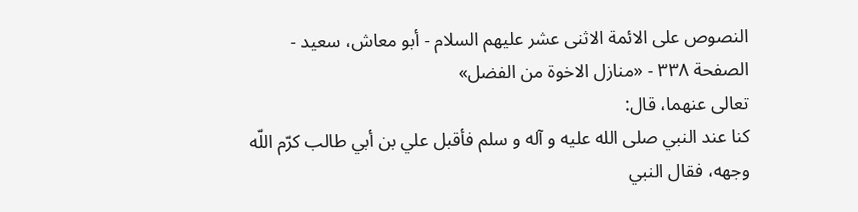النصوص على الائمة الاثنى عشر عليهم السلام - أبو معاش، سعيد - الصفحة ٣٣٨ - «منازل الاخوة من الفضل»
تعالى عنهما، قال:
كنا عند النبي صلى الله عليه و آله و سلم فأقبل علي بن أبي طالب كرّم اللّه وجهه، فقال النبي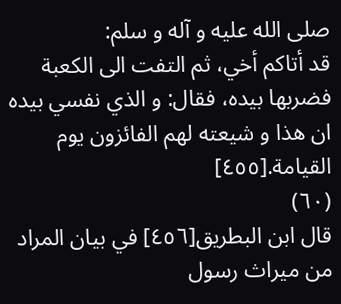صلى الله عليه و آله و سلم:
قد أتاكم أخي، ثم التفت الى الكعبة فضربها بيده، فقال: و الذي نفسي بيده ان هذا و شيعته لهم الفائزون يوم القيامة.[٤٥٥]
(٦٠)
قال ابن البطريق[٤٥٦] في بيان المراد من ميراث رسول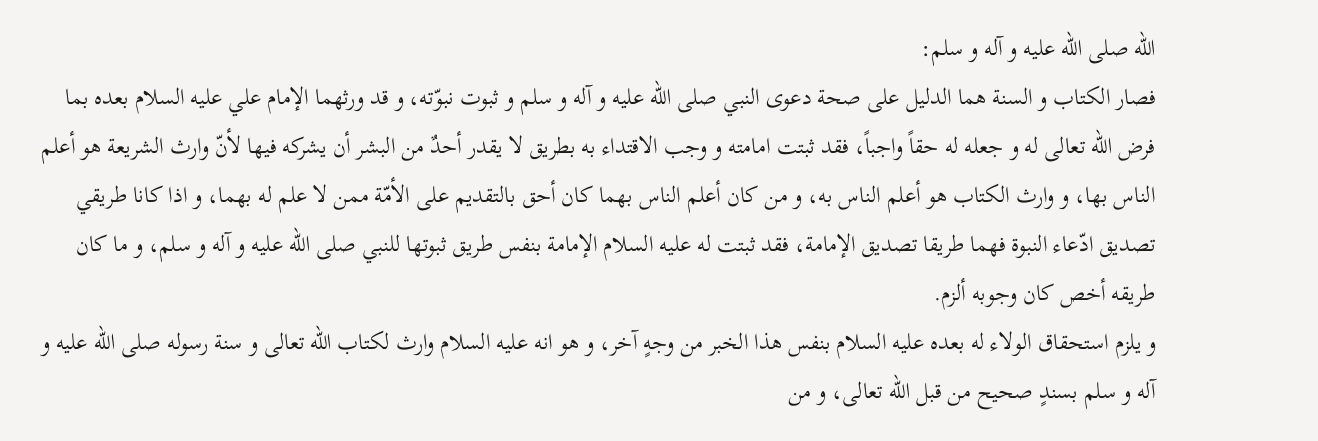اللّه صلى الله عليه و آله و سلم:
فصار الكتاب و السنة هما الدليل على صحة دعوى النبي صلى الله عليه و آله و سلم و ثبوت نبوّته، و قد ورثهما الإمام علي عليه السلام بعده بما فرض اللّه تعالى له و جعله له حقاً واجباً، فقد ثبتت امامته و وجب الاقتداء به بطريق لا يقدر أحدٌ من البشر أن يشركه فيها لأنّ وارث الشريعة هو أعلم الناس بها، و وارث الكتاب هو أعلم الناس به، و من كان أعلم الناس بهما كان أحق بالتقديم على الأمّة ممن لا علم له بهما، و اذا كانا طريقي تصديق ادّعاء النبوة فهما طريقا تصديق الإمامة، فقد ثبتت له عليه السلام الإمامة بنفس طريق ثبوتها للنبي صلى الله عليه و آله و سلم، و ما كان طريقه أخص كان وجوبه ألزم.
و يلزم استحقاق الولاء له بعده عليه السلام بنفس هذا الخبر من وجهٍ آخر، و هو انه عليه السلام وارث لكتاب اللّه تعالى و سنة رسوله صلى الله عليه و آله و سلم بسندٍ صحيح من قبل اللّه تعالى، و من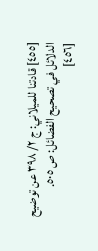[٤٥٥] قادتنا للميلاني: ج ٢/ ٣٩٨ عن توضيح الدلائل في تصحيح الفضائل: ص ٥٠٥.
[٤٥٦]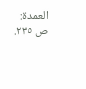العمدة: ص ٢٣٥.